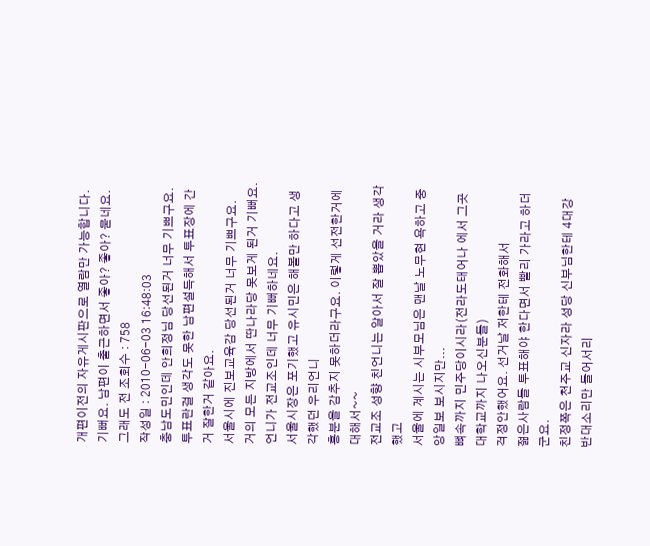개편이전의 자유게시판으로 열람만 가능합니다.
기뻐요. 남편이 출근하면서 좋아? 좋아? 묻네요.
그래도 전 조회수 : 758
작성일 : 2010-06-03 16:48:03
충남도민인데 안희정님 당선된거 너무 기쁘구요.
투표란걸 생각도 못한 남편설득해서 투표장에 간거 잘한거 같아요.
서울시에 진보교육감 당선된거 너무 기쁘구요.
거의 모든 지방에서 딴나라당 못보게 된거 기뻐요.
언니가 전교조인데 너무 기뻐하네요.
서울시장은 포기했고 유시민은 해볼만 하다고 생각했던 우리언니
흥분을 감추지 못하더라구요. 이렇게 선전한거에 대해서~~
전교조 성향 친언니는 알아서 잘 뽑았을 거라 생각했고
서울에 계시는 시부모님은 맨날 노무현 욕하고 중앙일보 보시지만...
뼈속까지 민주당이시라(전라도태어나 에서 그곳 대학교까지 나오신분들)
걱정안했어요. 선거날 저한테 전화해서
젊은사람들 투표해야 한다면서 빨리 가라고 하더군요.
친정쪽은 천주교 신자라 성당 신부님한테 4대강 반대소리만 들어서리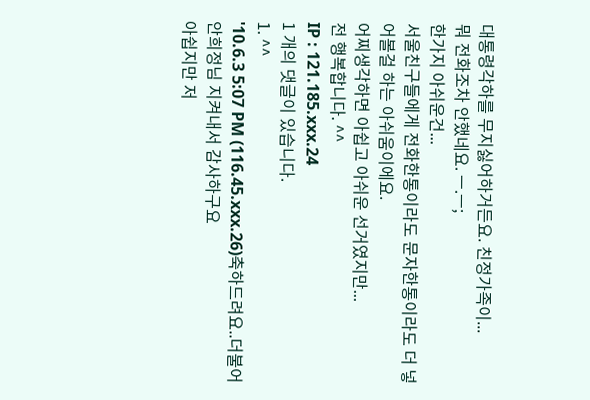대통령각하를 무지싫어하거든요. 친정가족이...
뭐 전화조차 안했네요. ㅡ.ㅡ;
한가지 아쉬운건...
서울친구들에게 전화한통이라도 문자한통이라도 더 넣어볼걸 하는 아쉬움이에요.
어찌생각하면 아쉽고 아쉬운 선거였지만...
전 행복합니다. ^^
IP : 121.185.xxx.24
1 개의 댓글이 있습니다.
1. ^^
'10.6.3 5:07 PM (116.45.xxx.26)축하드려요..더불어 안희정님 지켜내서 감사하구요
아쉽지만 저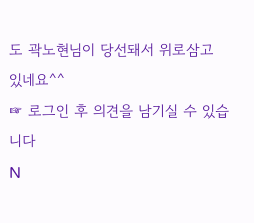도 곽노현님이 당선돼서 위로삼고 있네요^^
☞ 로그인 후 의견을 남기실 수 있습니다
N